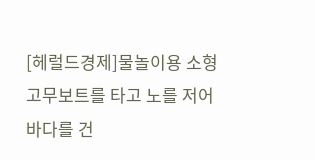[헤럴드경제]물놀이용 소형 고무보트를 타고 노를 저어 바다를 건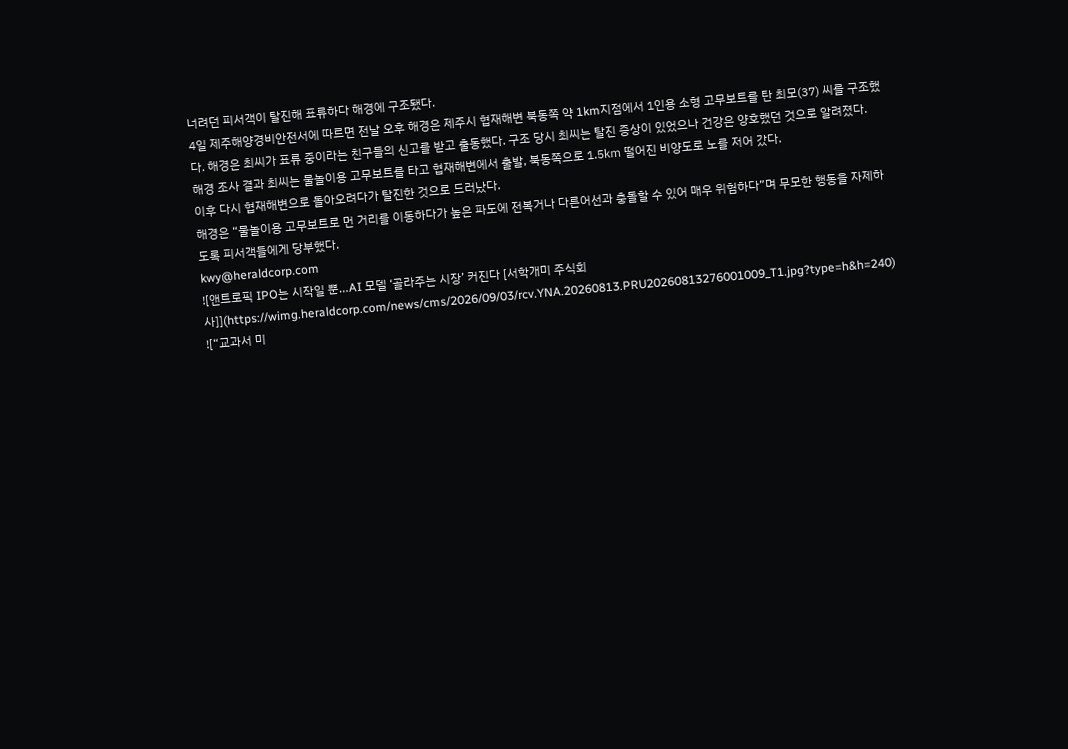너려던 피서객이 탈진해 표류하다 해경에 구조됐다.
4일 제주해양경비안전서에 따르면 전날 오후 해경은 제주시 협재해변 북동쪽 약 1km지점에서 1인용 소형 고무보트를 탄 최모(37) 씨를 구조했다. 해경은 최씨가 표류 중이라는 친구들의 신고를 받고 출동했다. 구조 당시 최씨는 탈진 증상이 있었으나 건강은 양호했던 것으로 알려졌다.
해경 조사 결과 최씨는 물놀이용 고무보트를 타고 협재해변에서 출발, 북동쪽으로 1.5㎞ 떨어진 비양도로 노를 저어 갔다.
이후 다시 협재해변으로 돌아오려다가 탈진한 것으로 드러났다.
해경은 “물놀이용 고무보트로 먼 거리를 이동하다가 높은 파도에 전복거나 다른어선과 충돌할 수 있어 매우 위험하다”며 무모한 행동을 자제하도록 피서객들에게 당부했다.
kwy@heraldcorp.com
![앤트로픽 IPO는 시작일 뿐…AI 모델 ‘골라주는 시장’ 커진다 [서학개미 주식회사]](https://wimg.heraldcorp.com/news/cms/2026/09/03/rcv.YNA.20260813.PRU20260813276001009_T1.jpg?type=h&h=240)
![“교과서 미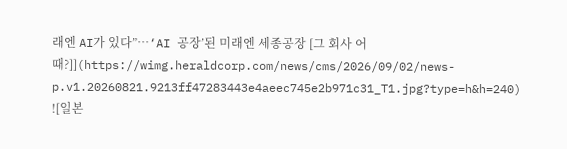래엔 AI가 있다”…‘AI 공장’된 미래엔 세종공장 [그 회사 어때?]](https://wimg.heraldcorp.com/news/cms/2026/09/02/news-p.v1.20260821.9213ff47283443e4aeec745e2b971c31_T1.jpg?type=h&h=240)
![일본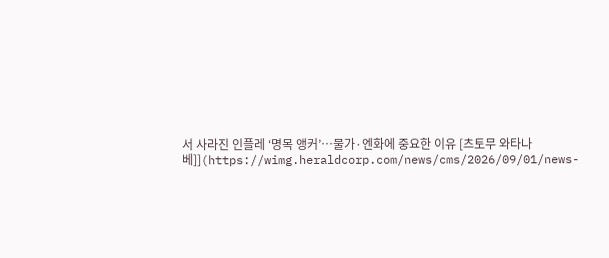서 사라진 인플레 ‘명목 앵커’…물가·엔화에 중요한 이유 [츠토무 와타나베]](https://wimg.heraldcorp.com/news/cms/2026/09/01/news-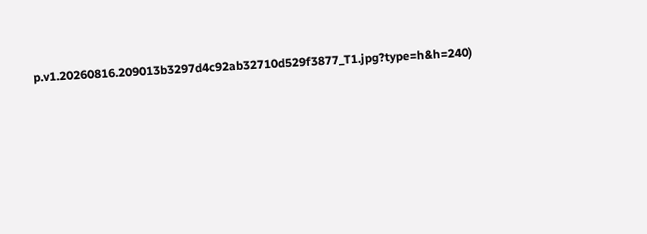p.v1.20260816.209013b3297d4c92ab32710d529f3877_T1.jpg?type=h&h=240)